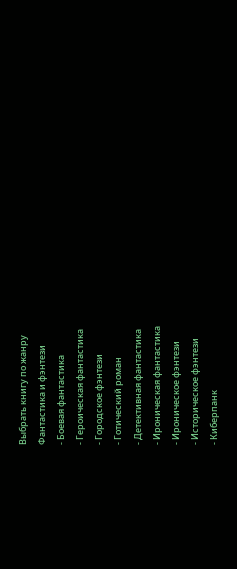Выбрать книгу по жанру
Фантастика и фэнтези
- Боевая фантастика
- Героическая фантастика
- Городское фэнтези
- Готический роман
- Детективная фантастика
- Ироническая фантастика
- Ироническое фэнтези
- Историческое фэнтези
- Киберпанк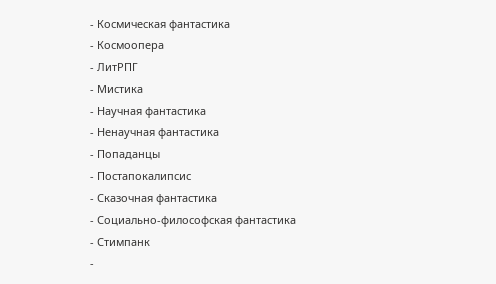- Космическая фантастика
- Космоопера
- ЛитРПГ
- Мистика
- Научная фантастика
- Ненаучная фантастика
- Попаданцы
- Постапокалипсис
- Сказочная фантастика
- Социально-философская фантастика
- Стимпанк
-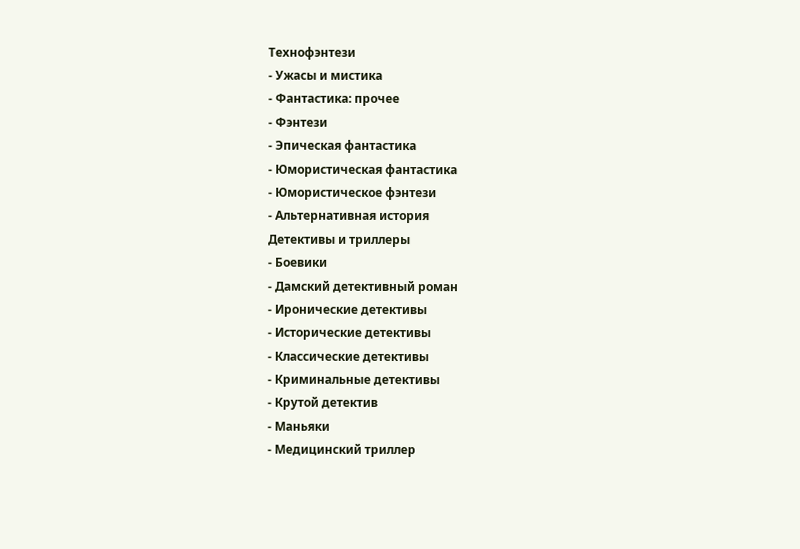Технофэнтези
- Ужасы и мистика
- Фантастика: прочее
- Фэнтези
- Эпическая фантастика
- Юмористическая фантастика
- Юмористическое фэнтези
- Альтернативная история
Детективы и триллеры
- Боевики
- Дамский детективный роман
- Иронические детективы
- Исторические детективы
- Классические детективы
- Криминальные детективы
- Крутой детектив
- Маньяки
- Медицинский триллер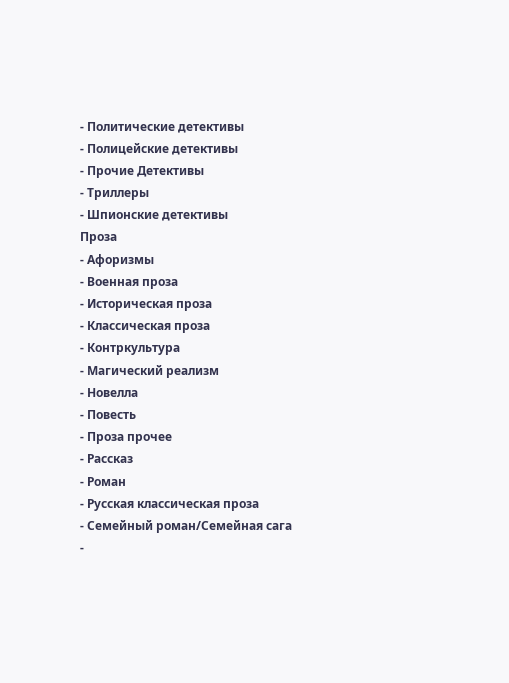- Политические детективы
- Полицейские детективы
- Прочие Детективы
- Триллеры
- Шпионские детективы
Проза
- Афоризмы
- Военная проза
- Историческая проза
- Классическая проза
- Контркультура
- Магический реализм
- Новелла
- Повесть
- Проза прочее
- Рассказ
- Роман
- Русская классическая проза
- Семейный роман/Семейная сага
-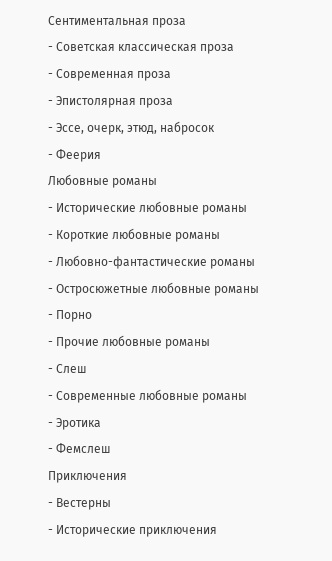Сентиментальная проза
- Советская классическая проза
- Современная проза
- Эпистолярная проза
- Эссе, очерк, этюд, набросок
- Феерия
Любовные романы
- Исторические любовные романы
- Короткие любовные романы
- Любовно-фантастические романы
- Остросюжетные любовные романы
- Порно
- Прочие любовные романы
- Слеш
- Современные любовные романы
- Эротика
- Фемслеш
Приключения
- Вестерны
- Исторические приключения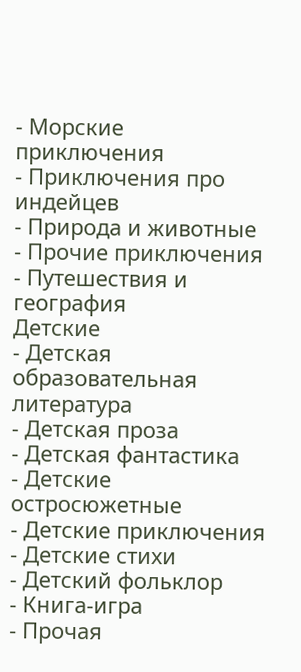- Морские приключения
- Приключения про индейцев
- Природа и животные
- Прочие приключения
- Путешествия и география
Детские
- Детская образовательная литература
- Детская проза
- Детская фантастика
- Детские остросюжетные
- Детские приключения
- Детские стихи
- Детский фольклор
- Книга-игра
- Прочая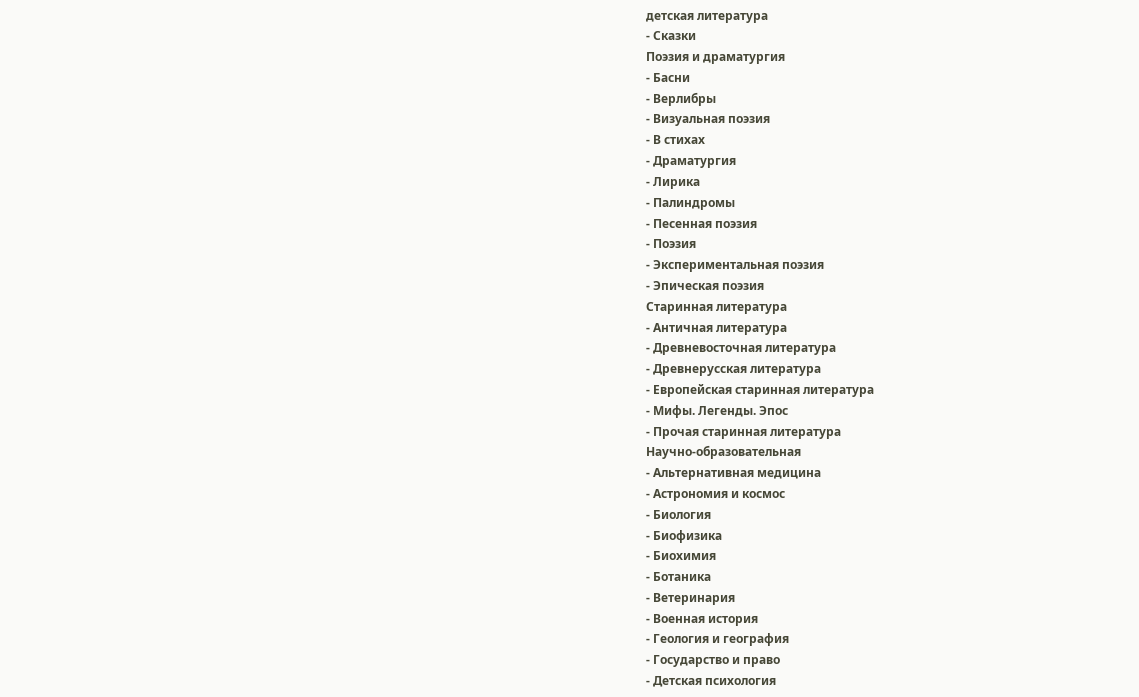детская литература
- Сказки
Поэзия и драматургия
- Басни
- Верлибры
- Визуальная поэзия
- В стихах
- Драматургия
- Лирика
- Палиндромы
- Песенная поэзия
- Поэзия
- Экспериментальная поэзия
- Эпическая поэзия
Старинная литература
- Античная литература
- Древневосточная литература
- Древнерусская литература
- Европейская старинная литература
- Мифы. Легенды. Эпос
- Прочая старинная литература
Научно-образовательная
- Альтернативная медицина
- Астрономия и космос
- Биология
- Биофизика
- Биохимия
- Ботаника
- Ветеринария
- Военная история
- Геология и география
- Государство и право
- Детская психология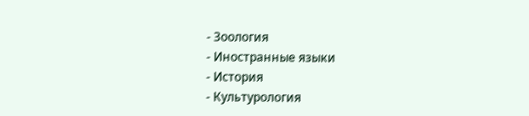- Зоология
- Иностранные языки
- История
- Культурология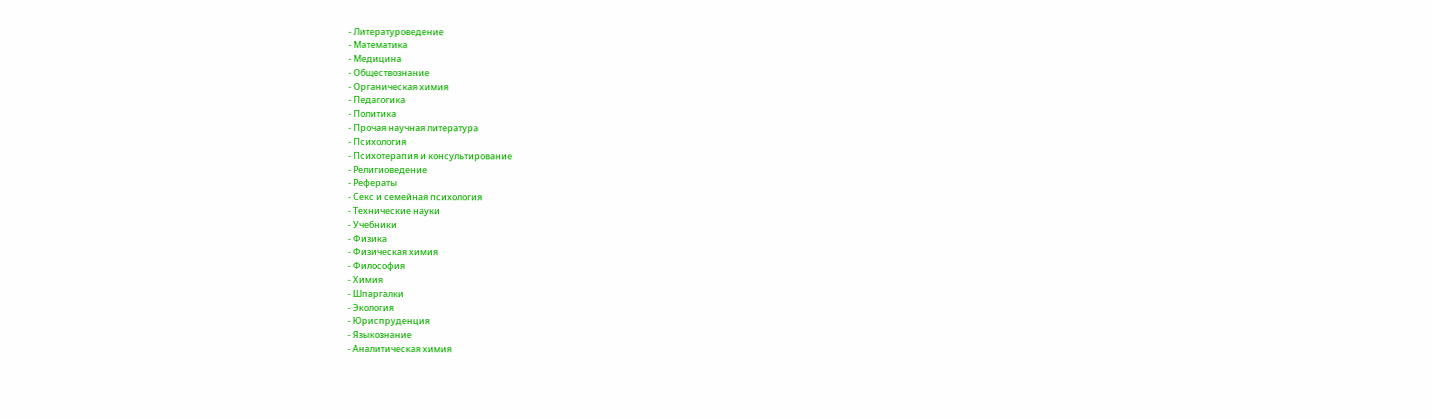- Литературоведение
- Математика
- Медицина
- Обществознание
- Органическая химия
- Педагогика
- Политика
- Прочая научная литература
- Психология
- Психотерапия и консультирование
- Религиоведение
- Рефераты
- Секс и семейная психология
- Технические науки
- Учебники
- Физика
- Физическая химия
- Философия
- Химия
- Шпаргалки
- Экология
- Юриспруденция
- Языкознание
- Аналитическая химия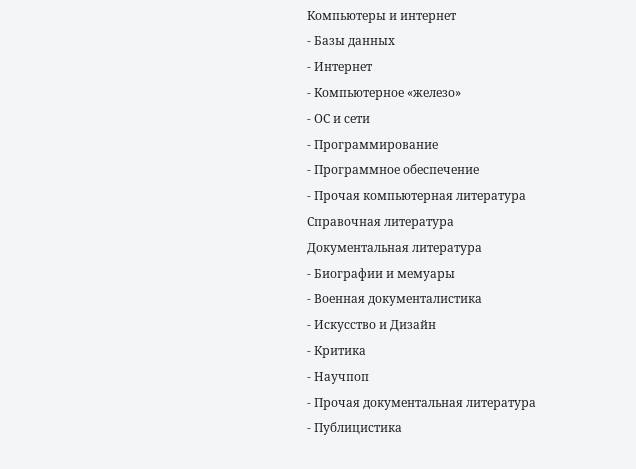Компьютеры и интернет
- Базы данных
- Интернет
- Компьютерное «железо»
- ОС и сети
- Программирование
- Программное обеспечение
- Прочая компьютерная литература
Справочная литература
Документальная литература
- Биографии и мемуары
- Военная документалистика
- Искусство и Дизайн
- Критика
- Научпоп
- Прочая документальная литература
- Публицистика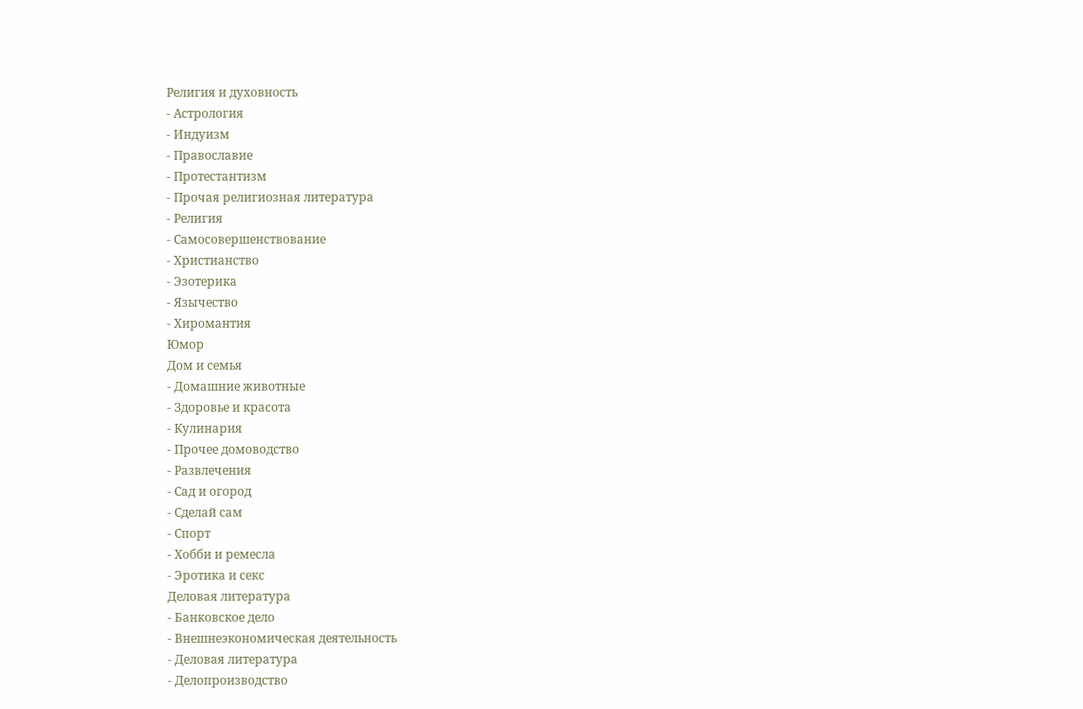Религия и духовность
- Астрология
- Индуизм
- Православие
- Протестантизм
- Прочая религиозная литература
- Религия
- Самосовершенствование
- Христианство
- Эзотерика
- Язычество
- Хиромантия
Юмор
Дом и семья
- Домашние животные
- Здоровье и красота
- Кулинария
- Прочее домоводство
- Развлечения
- Сад и огород
- Сделай сам
- Спорт
- Хобби и ремесла
- Эротика и секс
Деловая литература
- Банковское дело
- Внешнеэкономическая деятельность
- Деловая литература
- Делопроизводство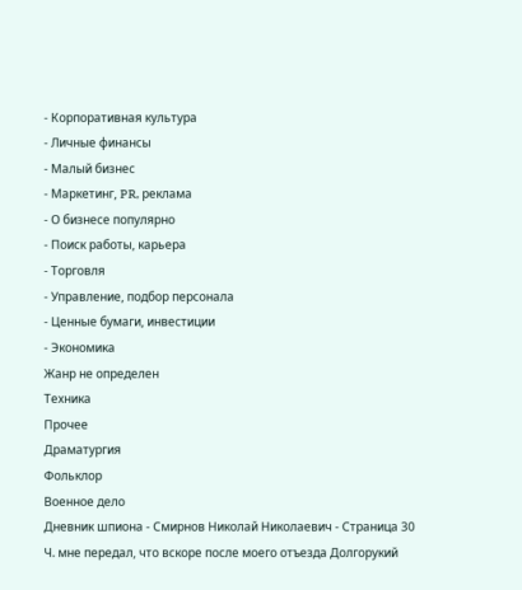- Корпоративная культура
- Личные финансы
- Малый бизнес
- Маркетинг, PR, реклама
- О бизнесе популярно
- Поиск работы, карьера
- Торговля
- Управление, подбор персонала
- Ценные бумаги, инвестиции
- Экономика
Жанр не определен
Техника
Прочее
Драматургия
Фольклор
Военное дело
Дневник шпиона - Смирнов Николай Николаевич - Страница 30
Ч. мне передал, что вскоре после моего отъезда Долгорукий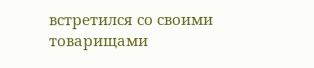встретился со своими товарищами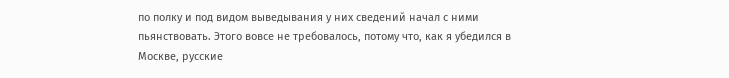по полку и под видом выведывания у них сведений начал с ними пьянствовать. Этого вовсе не требовалось, потому что, как я убедился в Москве, русские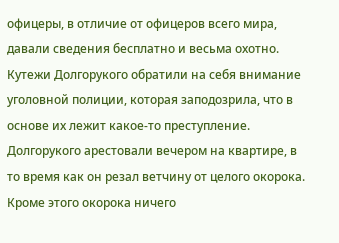офицеры, в отличие от офицеров всего мира, давали сведения бесплатно и весьма охотно. Кутежи Долгорукого обратили на себя внимание уголовной полиции, которая заподозрила, что в основе их лежит какое-то преступление. Долгорукого арестовали вечером на квартире, в то время как он резал ветчину от целого окорока. Кроме этого окорока ничего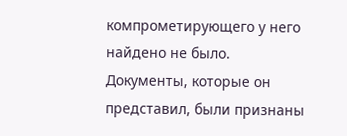компрометирующего у него найдено не было. Документы, которые он представил, были признаны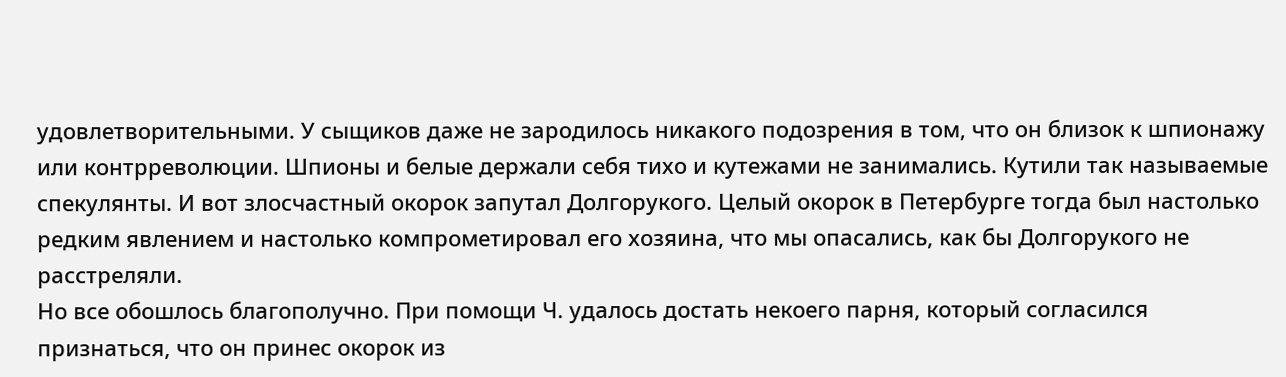удовлетворительными. У сыщиков даже не зародилось никакого подозрения в том, что он близок к шпионажу или контрреволюции. Шпионы и белые держали себя тихо и кутежами не занимались. Кутили так называемые спекулянты. И вот злосчастный окорок запутал Долгорукого. Целый окорок в Петербурге тогда был настолько редким явлением и настолько компрометировал его хозяина, что мы опасались, как бы Долгорукого не расстреляли.
Но все обошлось благополучно. При помощи Ч. удалось достать некоего парня, который согласился признаться, что он принес окорок из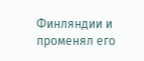Финляндии и променял его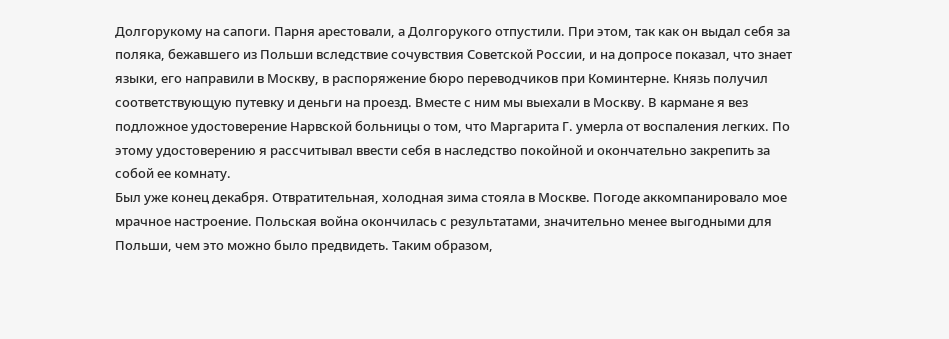Долгорукому на сапоги. Парня арестовали, а Долгорукого отпустили. При этом, так как он выдал себя за поляка, бежавшего из Польши вследствие сочувствия Советской России, и на допросе показал, что знает языки, его направили в Москву, в распоряжение бюро переводчиков при Коминтерне. Князь получил соответствующую путевку и деньги на проезд. Вместе с ним мы выехали в Москву. В кармане я вез подложное удостоверение Нарвской больницы о том, что Маргарита Г. умерла от воспаления легких. По этому удостоверению я рассчитывал ввести себя в наследство покойной и окончательно закрепить за собой ее комнату.
Был уже конец декабря. Отвратительная, холодная зима стояла в Москве. Погоде аккомпанировало мое мрачное настроение. Польская война окончилась с результатами, значительно менее выгодными для Польши, чем это можно было предвидеть. Таким образом,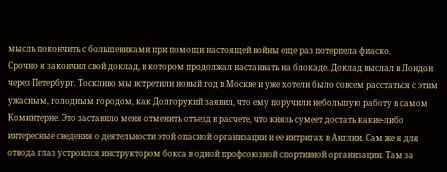мысль покончить с большевиками при помощи настоящей войны еще раз потерпела фиаско.
Срочно я закончил свой доклад, в котором продолжал настаивать на блокаде. Доклад выслал в Лондон через Петербург. Тоскливо мы встретили новый год в Москве и уже хотели было совсем расстаться с этим ужасным, голодным городом, как Долгорукий заявил, что ему поручили небольшую работу в самом Коминтерне. Это заставило меня отменить отъезд в расчете, что князь сумеет достать какие-либо интересные сведения о деятельности этой опасной организации и ее интригах в Англии. Сам же я для отвода глаз устроился инструктором бокса в одной профсоюзной спортивной организации. Там за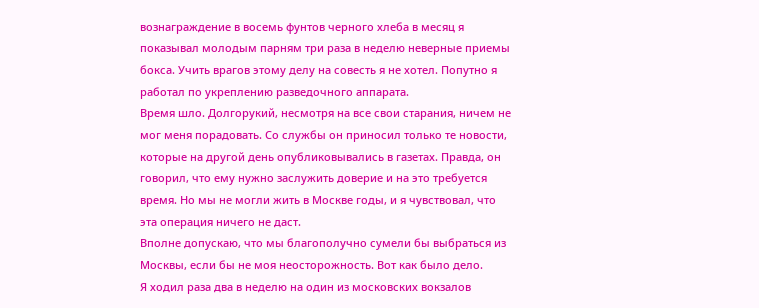вознаграждение в восемь фунтов черного хлеба в месяц я показывал молодым парням три раза в неделю неверные приемы бокса. Учить врагов этому делу на совесть я не хотел. Попутно я работал по укреплению разведочного аппарата.
Время шло. Долгорукий, несмотря на все свои старания, ничем не мог меня порадовать. Со службы он приносил только те новости, которые на другой день опубликовывались в газетах. Правда, он говорил, что ему нужно заслужить доверие и на это требуется время. Но мы не могли жить в Москве годы, и я чувствовал, что эта операция ничего не даст.
Вполне допускаю, что мы благополучно сумели бы выбраться из Москвы, если бы не моя неосторожность. Вот как было дело.
Я ходил раза два в неделю на один из московских вокзалов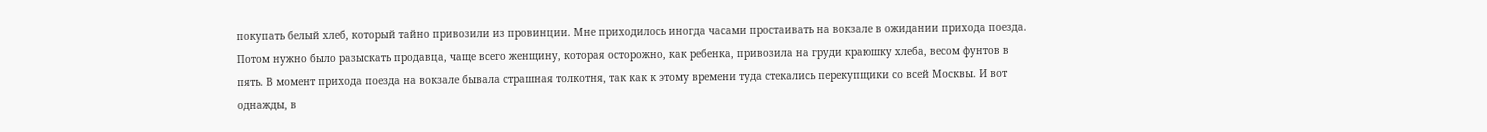покупать белый хлеб, который тайно привозили из провинции. Мне приходилось иногда часами простаивать на вокзале в ожидании прихода поезда. Потом нужно было разыскать продавца, чаще всего женщину, которая осторожно, как ребенка, привозила на груди краюшку хлеба, весом фунтов в пять. В момент прихода поезда на вокзале бывала страшная толкотня, так как к этому времени туда стекались перекупщики со всей Москвы. И вот однажды, в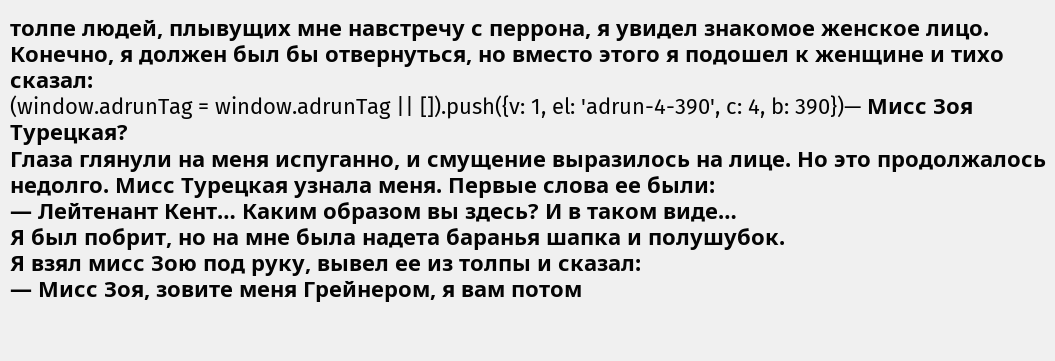толпе людей, плывущих мне навстречу с перрона, я увидел знакомое женское лицо. Конечно, я должен был бы отвернуться, но вместо этого я подошел к женщине и тихо сказал:
(window.adrunTag = window.adrunTag || []).push({v: 1, el: 'adrun-4-390', c: 4, b: 390})— Мисс Зоя Турецкая?
Глаза глянули на меня испуганно, и смущение выразилось на лице. Но это продолжалось недолго. Мисс Турецкая узнала меня. Первые слова ее были:
— Лейтенант Кент… Каким образом вы здесь? И в таком виде…
Я был побрит, но на мне была надета баранья шапка и полушубок.
Я взял мисс Зою под руку, вывел ее из толпы и сказал:
— Мисс Зоя, зовите меня Грейнером, я вам потом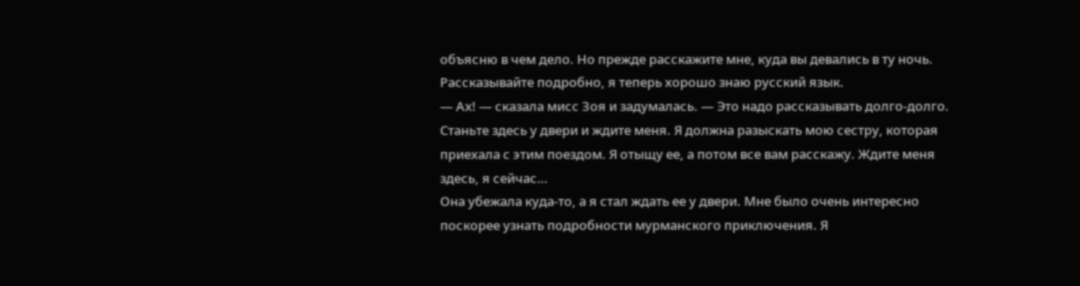объясню в чем дело. Но прежде расскажите мне, куда вы девались в ту ночь. Рассказывайте подробно, я теперь хорошо знаю русский язык.
— Ах! — сказала мисс Зоя и задумалась. — Это надо рассказывать долго-долго. Станьте здесь у двери и ждите меня. Я должна разыскать мою сестру, которая приехала с этим поездом. Я отыщу ее, а потом все вам расскажу. Ждите меня здесь, я сейчас…
Она убежала куда-то, а я стал ждать ее у двери. Мне было очень интересно поскорее узнать подробности мурманского приключения. Я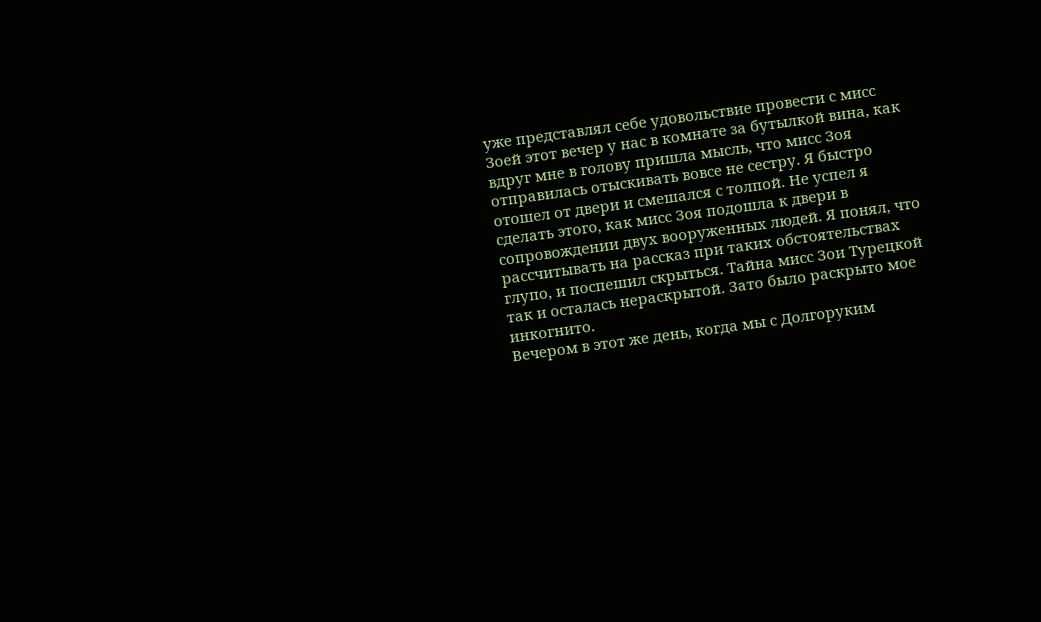уже представлял себе удовольствие провести с мисс Зоей этот вечер у нас в комнате за бутылкой вина, как вдруг мне в голову пришла мысль, что мисс Зоя отправилась отыскивать вовсе не сестру. Я быстро отошел от двери и смешался с толпой. Не успел я сделать этого, как мисс Зоя подошла к двери в сопровождении двух вооруженных людей. Я понял, что рассчитывать на рассказ при таких обстоятельствах глупо, и поспешил скрыться. Тайна мисс Зои Турецкой так и осталась нераскрытой. Зато было раскрыто мое инкогнито.
Вечером в этот же день, когда мы с Долгоруким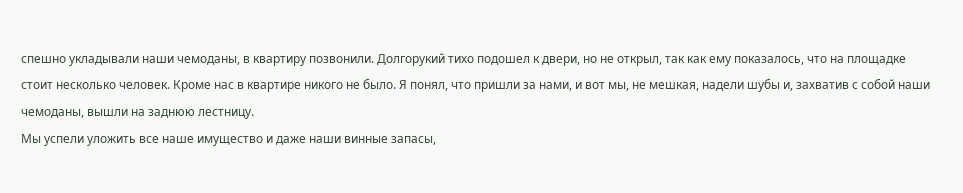спешно укладывали наши чемоданы, в квартиру позвонили. Долгорукий тихо подошел к двери, но не открыл, так как ему показалось, что на площадке стоит несколько человек. Кроме нас в квартире никого не было. Я понял, что пришли за нами, и вот мы, не мешкая, надели шубы и, захватив с собой наши чемоданы, вышли на заднюю лестницу.
Мы успели уложить все наше имущество и даже наши винные запасы,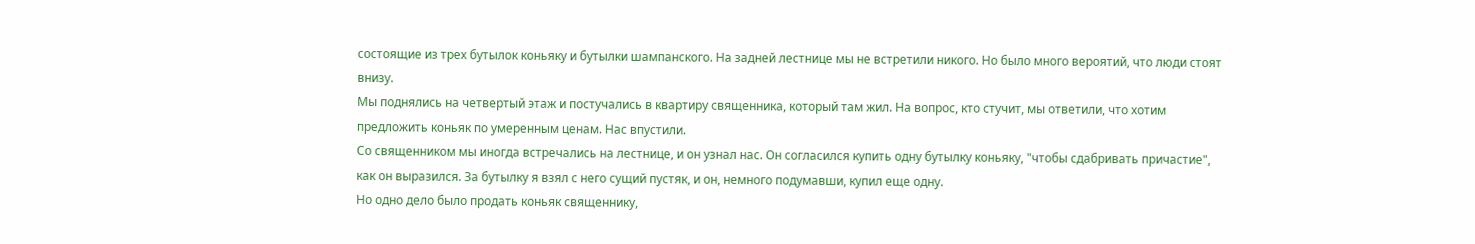состоящие из трех бутылок коньяку и бутылки шампанского. На задней лестнице мы не встретили никого. Но было много вероятий, что люди стоят внизу.
Мы поднялись на четвертый этаж и постучались в квартиру священника, который там жил. На вопрос, кто стучит, мы ответили, что хотим предложить коньяк по умеренным ценам. Нас впустили.
Со священником мы иногда встречались на лестнице, и он узнал нас. Он согласился купить одну бутылку коньяку, "чтобы сдабривать причастие", как он выразился. За бутылку я взял с него сущий пустяк, и он, немного подумавши, купил еще одну.
Но одно дело было продать коньяк священнику,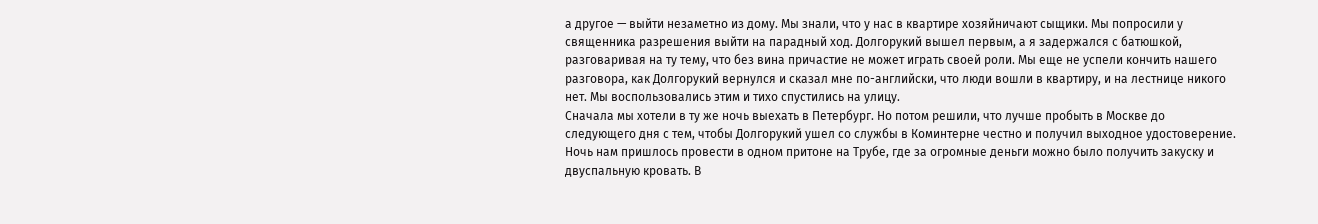а другое — выйти незаметно из дому. Мы знали, что у нас в квартире хозяйничают сыщики. Мы попросили у священника разрешения выйти на парадный ход. Долгорукий вышел первым, а я задержался с батюшкой, разговаривая на ту тему, что без вина причастие не может играть своей роли. Мы еще не успели кончить нашего разговора, как Долгорукий вернулся и сказал мне по-английски, что люди вошли в квартиру, и на лестнице никого нет. Мы воспользовались этим и тихо спустились на улицу.
Сначала мы хотели в ту же ночь выехать в Петербург. Но потом решили, что лучше пробыть в Москве до следующего дня с тем, чтобы Долгорукий ушел со службы в Коминтерне честно и получил выходное удостоверение. Ночь нам пришлось провести в одном притоне на Трубе, где за огромные деньги можно было получить закуску и двуспальную кровать. В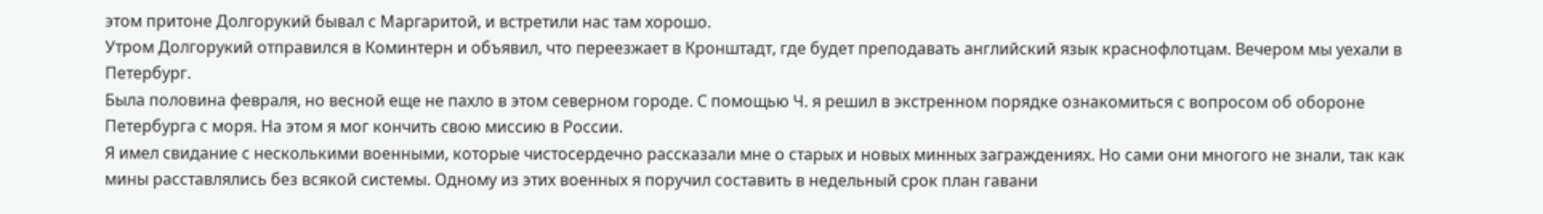этом притоне Долгорукий бывал с Маргаритой, и встретили нас там хорошо.
Утром Долгорукий отправился в Коминтерн и объявил, что переезжает в Кронштадт, где будет преподавать английский язык краснофлотцам. Вечером мы уехали в Петербург.
Была половина февраля, но весной еще не пахло в этом северном городе. С помощью Ч. я решил в экстренном порядке ознакомиться с вопросом об обороне Петербурга с моря. На этом я мог кончить свою миссию в России.
Я имел свидание с несколькими военными, которые чистосердечно рассказали мне о старых и новых минных заграждениях. Но сами они многого не знали, так как мины расставлялись без всякой системы. Одному из этих военных я поручил составить в недельный срок план гавани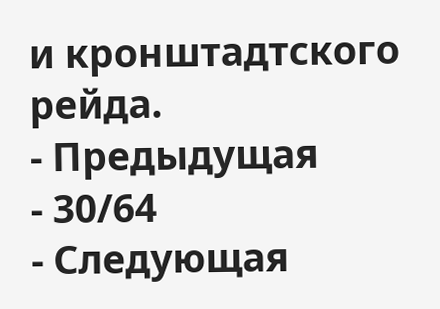и кронштадтского рейда.
- Предыдущая
- 30/64
- Следующая